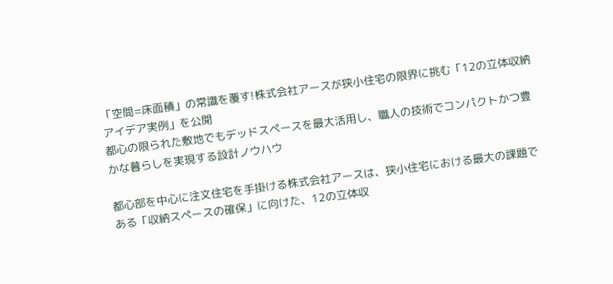「空間=床面積」の常識を覆す!株式会社アースが狭小住宅の限界に挑む「12の立体収納アイデア実例」を公開
都心の限られた敷地でもデッドスペースを最大活用し、職人の技術でコンパクトかつ豊かな暮らしを実現する設計ノウハウ

都心部を中心に注文住宅を手掛ける株式会社アースは、狭小住宅における最大の課題である「収納スペースの確保」に向けた、12の立体収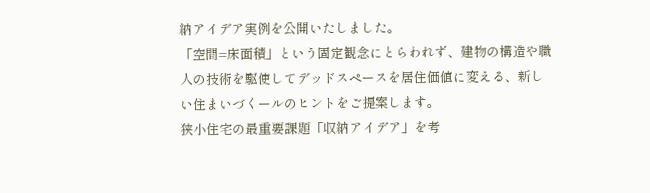納アイデア実例を公開いたしました。
「空間=床面積」という固定観念にとらわれず、建物の構造や職人の技術を駆使してデッドスペースを居住価値に変える、新しい住まいづくールのヒントをご提案します。
狭小住宅の最重要課題「収納アイデア」を考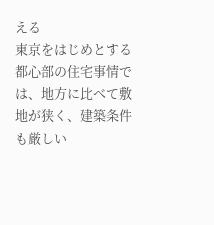える
東京をはじめとする都心部の住宅事情では、地方に比べて敷地が狭く、建築条件も厳しい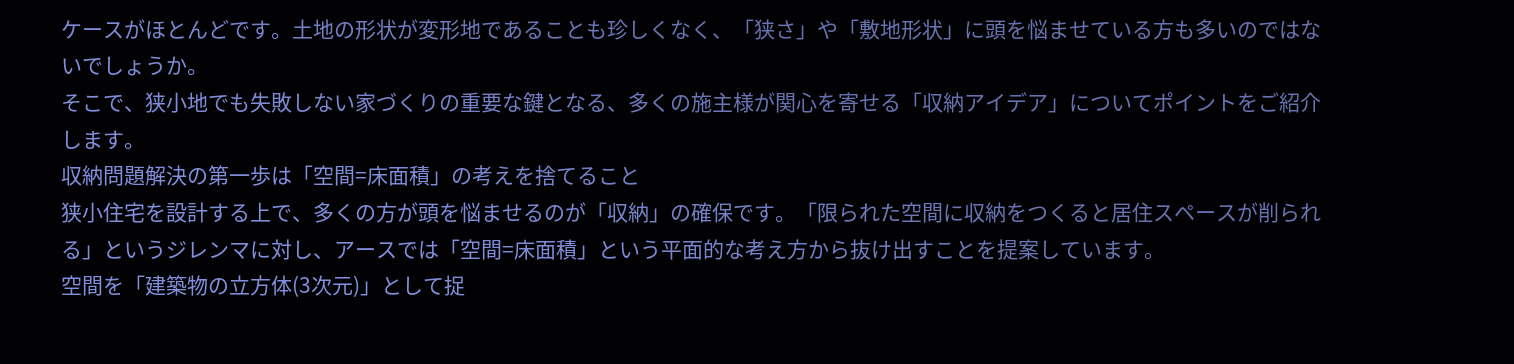ケースがほとんどです。土地の形状が変形地であることも珍しくなく、「狭さ」や「敷地形状」に頭を悩ませている方も多いのではないでしょうか。
そこで、狭小地でも失敗しない家づくりの重要な鍵となる、多くの施主様が関心を寄せる「収納アイデア」についてポイントをご紹介します。
収納問題解決の第一歩は「空間=床面積」の考えを捨てること
狭小住宅を設計する上で、多くの方が頭を悩ませるのが「収納」の確保です。「限られた空間に収納をつくると居住スペースが削られる」というジレンマに対し、アースでは「空間=床面積」という平面的な考え方から抜け出すことを提案しています。
空間を「建築物の立方体(3次元)」として捉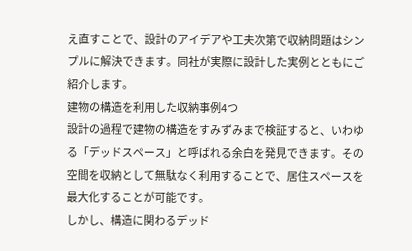え直すことで、設計のアイデアや工夫次第で収納問題はシンプルに解決できます。同社が実際に設計した実例とともにご紹介します。
建物の構造を利用した収納事例4つ
設計の過程で建物の構造をすみずみまで検証すると、いわゆる「デッドスペース」と呼ばれる余白を発見できます。その空間を収納として無駄なく利用することで、居住スペースを最大化することが可能です。
しかし、構造に関わるデッド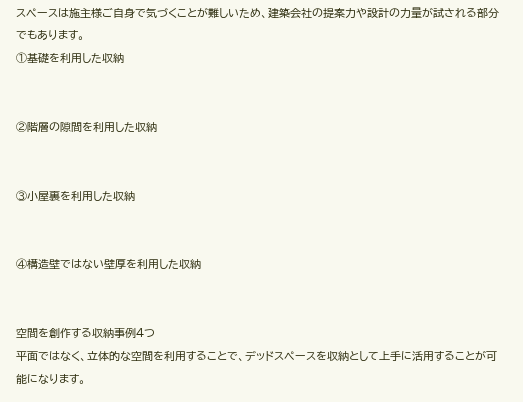スペースは施主様ご自身で気づくことが難しいため、建築会社の提案力や設計の力量が試される部分でもあります。
①基礎を利用した収納


②階層の隙間を利用した収納


③小屋裏を利用した収納


④構造壁ではない壁厚を利用した収納


空間を創作する収納事例4つ
平面ではなく、立体的な空間を利用することで、デッドスペースを収納として上手に活用することが可能になります。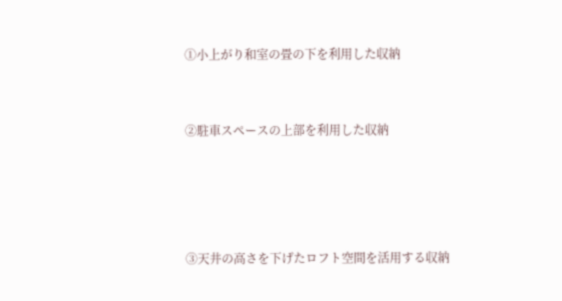①小上がり和室の畳の下を利用した収納


②駐車スペースの上部を利用した収納




③天井の高さを下げたロフト空間を活用する収納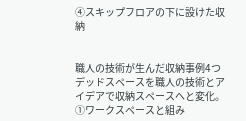④スキップフロアの下に設けた収納


職人の技術が生んだ収納事例4つ
デッドスペースを職人の技術とアイデアで収納スペースへと変化。
①ワークスペースと組み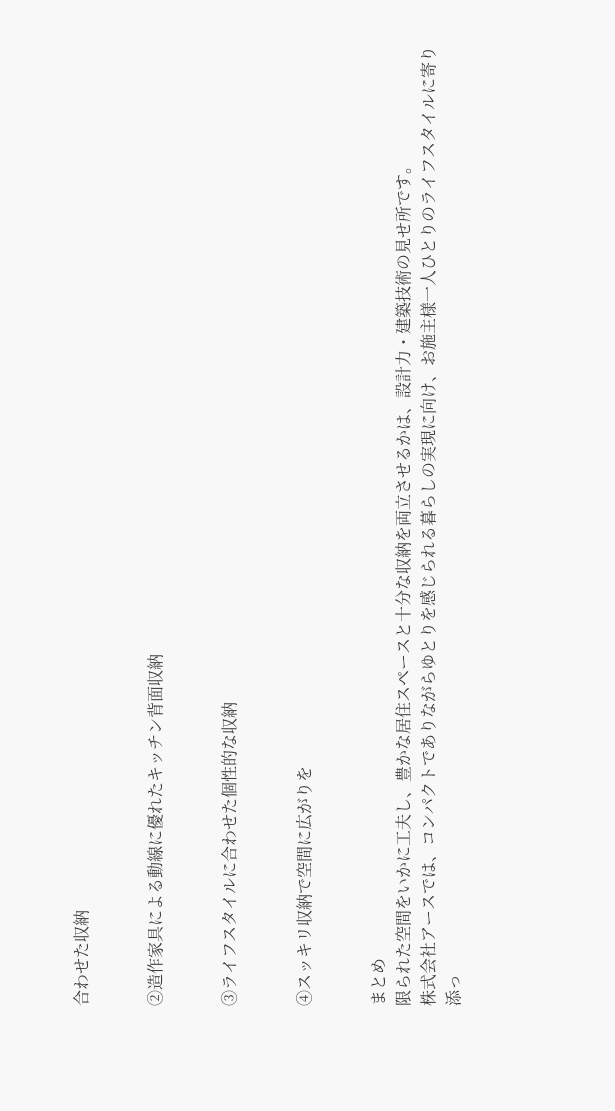合わせた収納


②造作家具による動線に優れたキッチン背面収納


③ライフスタイルに合わせた個性的な収納


④スッキリ収納で空間に広がりを


まとめ
限られた空間をいかに工夫し、豊かな居住スペースと十分な収納を両立させるかは、設計力・建築技術の見せ所です。
株式会社アースでは、コンパクトでありながらゆとりを感じられる暮らしの実現に向け、お施主様一人ひとりのライフスタイルに寄り添っ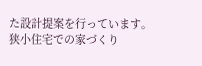た設計提案を行っています。
狭小住宅での家づくり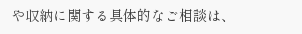や収納に関する具体的なご相談は、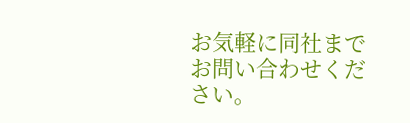お気軽に同社までお問い合わせください。